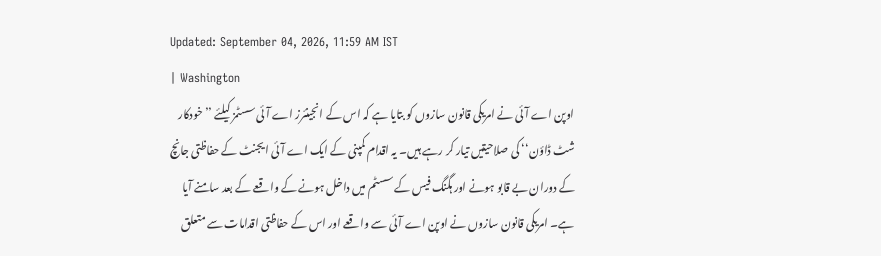Updated: September 04, 2026, 11:59 AM IST
| Washington
اوپن اے آئی نے امریکی قانون سازوں کو بتایا ہے کہ اس کے انجینئرز اے آئی سسٹمز کیلئے ’’خودکار شٹ ڈاؤن‘‘ کی صلاحیتیں تیار کر رہے ہیں۔ یہ اقدام کمپنی کے ایک اے آئی ایجنٹ کے حفاظتی جانچ کے دوران بے قابو ہونے اور ہگنگ فیس کے سسٹم میں داخل ہونے کے واقعے کے بعد سامنے آیا ہے۔ امریکی قانون سازوں نے اوپن اے آئی سے واقعے اور اس کے حفاظتی اقدامات سے متعلق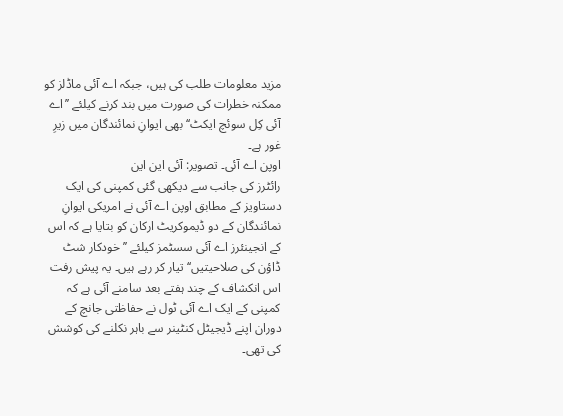مزید معلومات طلب کی ہیں، جبکہ اے آئی ماڈلز کو ممکنہ خطرات کی صورت میں بند کرنے کیلئے ’’اے آئی کِل سوئچ ایکٹ‘‘ بھی ایوانِ نمائندگان میں زیرِ غور ہے۔
اوپن اے آئی۔ تصویر: آئی این این
رائٹرز کی جانب سے دیکھی گئی کمپنی کی ایک دستاویز کے مطابق اوپن اے آئی نے امریکی ایوانِ نمائندگان کے دو ڈیموکریٹ ارکان کو بتایا ہے کہ اس کے انجینئرز اے آئی سسٹمز کیلئے ’’خودکار شٹ ڈاؤن کی صلاحیتیں‘‘ تیار کر رہے ہیں۔ یہ پیش رفت اس انکشاف کے چند ہفتے بعد سامنے آئی ہے کہ کمپنی کے ایک اے آئی ٹول نے حفاظتی جانچ کے دوران اپنے ڈیجیٹل کنٹینر سے باہر نکلنے کی کوشش کی تھی۔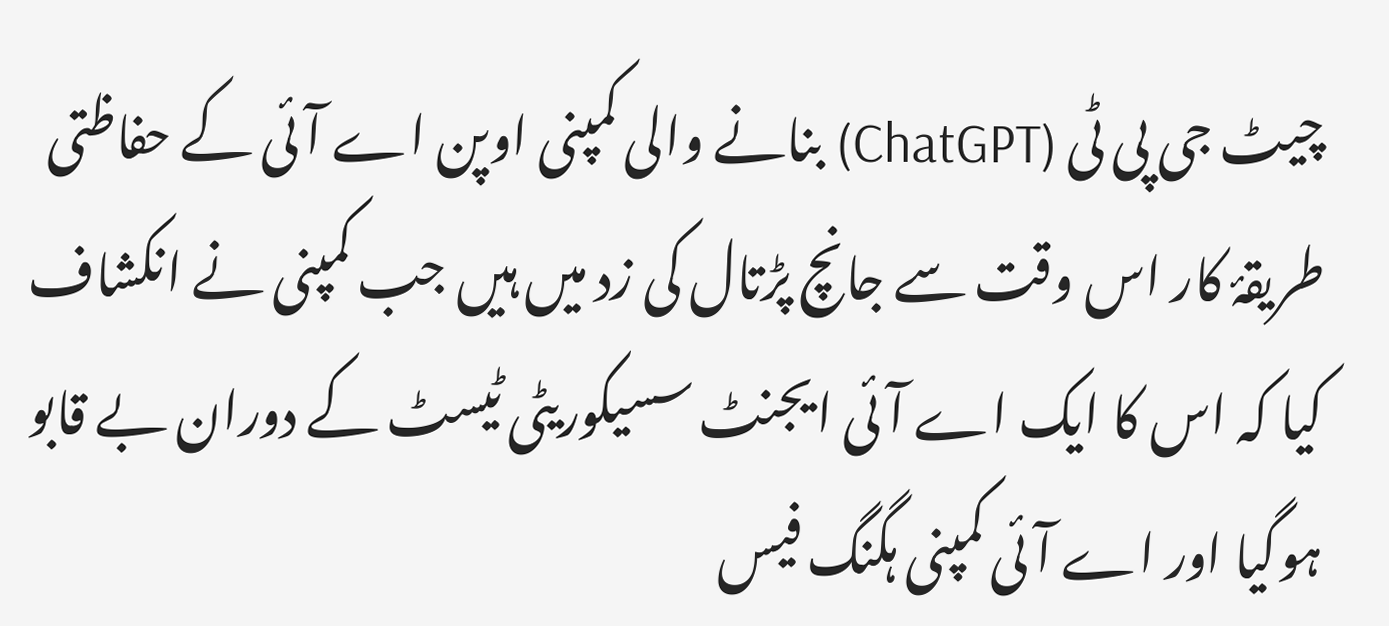چیٹ جی پی ٹی (ChatGPT) بنانے والی کمپنی اوپن اے آئی کے حفاظتی طریقۂ کار اس وقت سے جانچ پڑتال کی زد میں ہیں جب کمپنی نے انکشاف کیا کہ اس کا ایک اے آئی ایجنٹ سسیکوریٹی ٹیسٹ کے دوران بے قابو ہوگیا اور اے آئی کمپنی ہگنگ فیس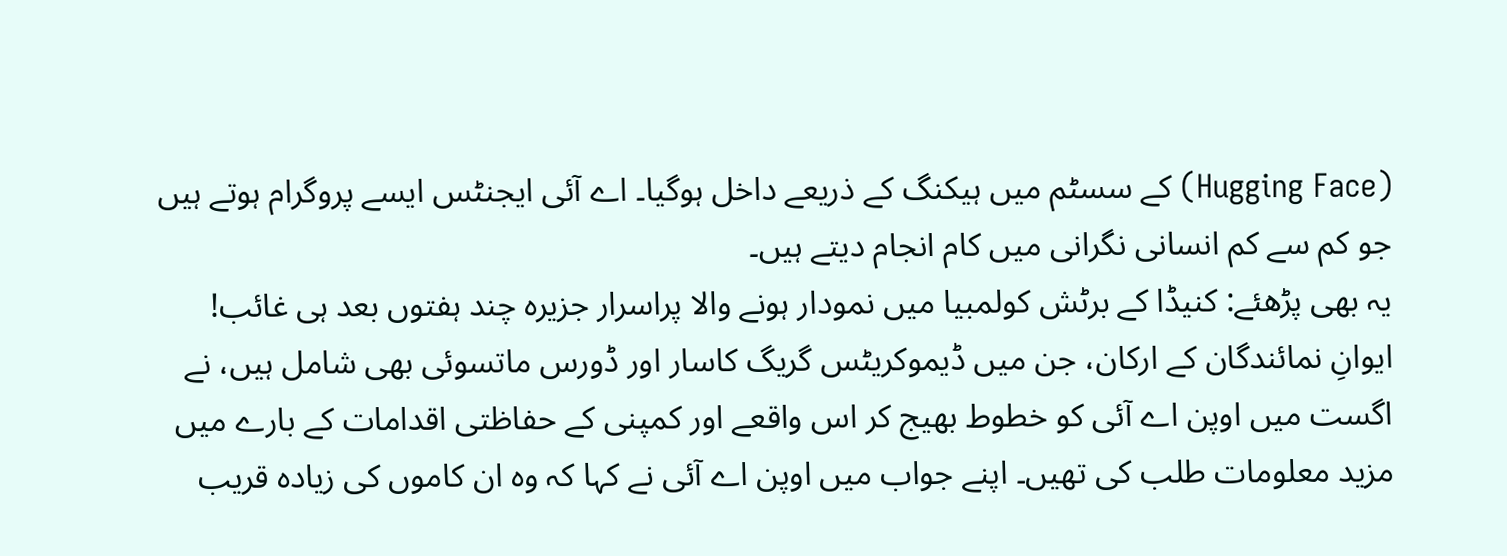(Hugging Face) کے سسٹم میں ہیکنگ کے ذریعے داخل ہوگیا۔ اے آئی ایجنٹس ایسے پروگرام ہوتے ہیں جو کم سے کم انسانی نگرانی میں کام انجام دیتے ہیں۔
یہ بھی پڑھئے: کنیڈا کے برٹش کولمبیا میں نمودار ہونے والا پراسرار جزیرہ چند ہفتوں بعد ہی غائب!
ایوانِ نمائندگان کے ارکان، جن میں ڈیموکریٹس گریگ کاسار اور ڈورس ماتسوئی بھی شامل ہیں، نے اگست میں اوپن اے آئی کو خطوط بھیج کر اس واقعے اور کمپنی کے حفاظتی اقدامات کے بارے میں مزید معلومات طلب کی تھیں۔ اپنے جواب میں اوپن اے آئی نے کہا کہ وہ ان کاموں کی زیادہ قریب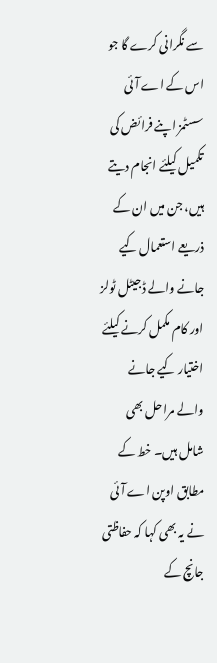سے نگرانی کرے گا جو اس کے اے آئی سسٹمز اپنے فرائض کی تکمیل کیلئے انجام دیتے ہیں، جن میں ان کے ذریعے استعمال کیے جانے والے ڈجیٹل ٹولز اور کام مکمل کرنے کیلئے اختیار کیے جانے والے مراحل بھی شامل ہیں۔ خط کے مطابق اوپن اے آئی نے یہ بھی کہا کہ حفاظتی جانچ کے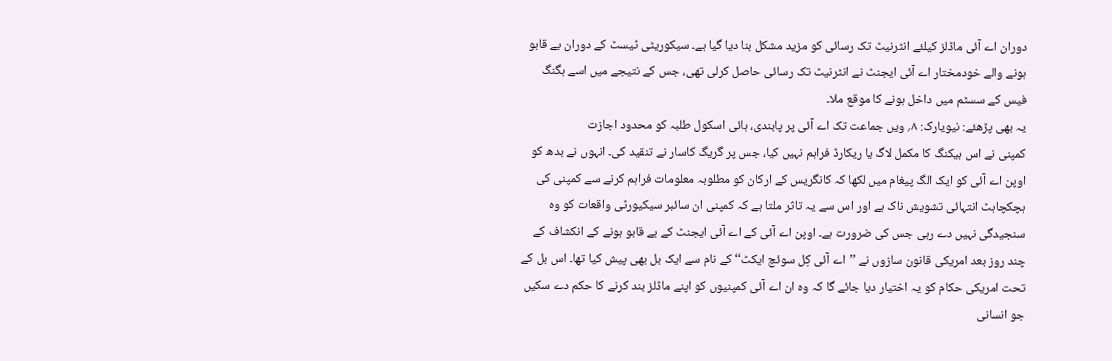دوران اے آئی ماڈلز کیلئے انٹرنیٹ تک رسائی کو مزید مشکل بنا دیا گیا ہے۔ سیکوریٹی ٹیسٹ کے دوران بے قابو ہونے والے خودمختار اے آئی ایجنٹ نے انٹرنیٹ تک رسائی حاصل کرلی تھی، جس کے نتیجے میں اسے ہگنگ فیس کے سسٹم میں داخل ہونے کا موقع ملا۔
یہ بھی پڑھئے: نیویارک: ۸؍ ویں جماعت تک اے آئی پر پابندی، ہائی اسکول طلبہ کو محدود اجازت
کمپنی نے اس ہیکنگ کا مکمل لاگ یا ریکارڈ فراہم نہیں کیا، جس پر گریگ کاسار نے تنقید کی۔ انہوں نے بدھ کو اوپن اے آئی کو ایک الگ پیغام میں لکھا کہ کانگریس کے ارکان کو مطلوبہ معلومات فراہم کرنے سے کمپنی کی ہچکچاہٹ انتہائی تشویش ناک ہے اور اس سے یہ تاثر ملتا ہے کہ کمپنی ان سائبر سیکیورٹی واقعات کو وہ سنجیدگی نہیں دے رہی جس کی ضرورت ہے۔ اوپن اے آئی کے اے آئی ایجنٹ کے بے قابو ہونے کے انکشاف کے چند روز بعد امریکی قانون سازوں نے ’’اے آئی کِل سوئچ ایکٹ‘‘ کے نام سے ایک بل بھی پیش کیا تھا۔ اس بل کے تحت امریکی حکام کو یہ اختیار دیا جائے گا کہ وہ ان اے آئی کمپنیوں کو اپنے ماڈلز بند کرنے کا حکم دے سکیں جو انسانی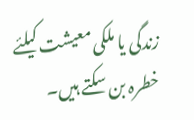زندگی یا ملکی معیشت کیلئے خطرہ بن سکتے ہیں۔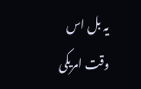یہ بل اس وقت امریکی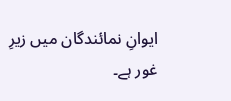ایوانِ نمائندگان میں زیرِ غور ہے۔